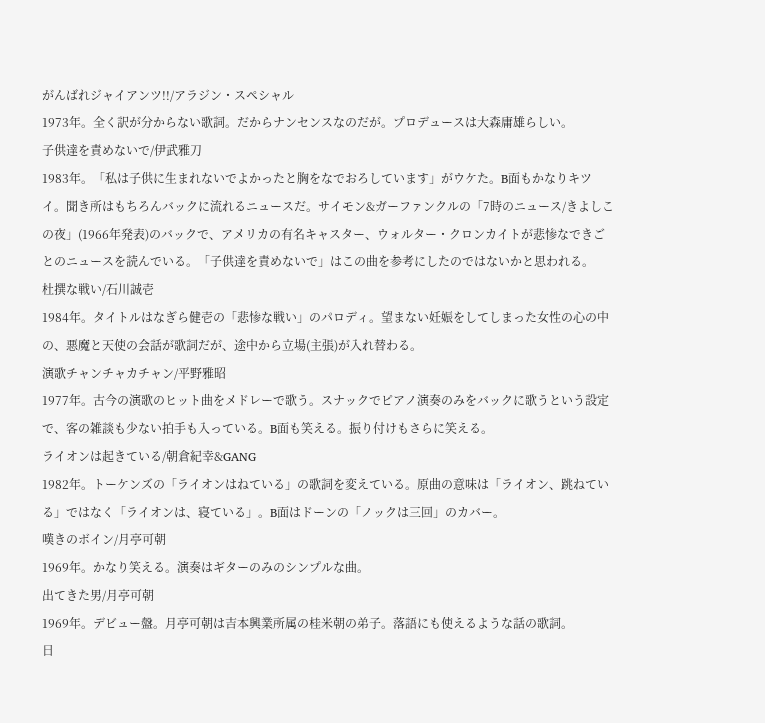がんばれジャイアンツ!!/アラジン・スペシャル
1973年。全く訳が分からない歌詞。だからナンセンスなのだが。プロデュースは大森庸雄らしい。
子供達を責めないで/伊武雅刀
1983年。「私は子供に生まれないでよかったと胸をなでおろしています」がウケた。B面もかなりキツイ。聞き所はもちろんバックに流れるニュースだ。サイモン&ガーファンクルの「7時のニュース/きよしこの夜」(1966年発表)のバックで、アメリカの有名キャスター、ウォルター・クロンカイトが悲惨なできごとのニュースを読んでいる。「子供達を責めないで」はこの曲を参考にしたのではないかと思われる。
杜撰な戦い/石川誠壱
1984年。タイトルはなぎら健壱の「悲惨な戦い」のパロディ。望まない妊娠をしてしまった女性の心の中の、悪魔と天使の会話が歌詞だが、途中から立場(主張)が入れ替わる。
演歌チャンチャカチャン/平野雅昭
1977年。古今の演歌のヒット曲をメドレーで歌う。スナックでピアノ演奏のみをバックに歌うという設定で、客の雑談も少ない拍手も入っている。B面も笑える。振り付けもさらに笑える。
ライオンは起きている/朝倉紀幸&GANG
1982年。トーケンズの「ライオンはねている」の歌詞を変えている。原曲の意味は「ライオン、跳ねている」ではなく「ライオンは、寝ている」。B面はドーンの「ノックは三回」のカバー。
嘆きのボイン/月亭可朝
1969年。かなり笑える。演奏はギターのみのシンプルな曲。
出てきた男/月亭可朝
1969年。デビュー盤。月亭可朝は吉本興業所属の桂米朝の弟子。落語にも使えるような話の歌詞。
日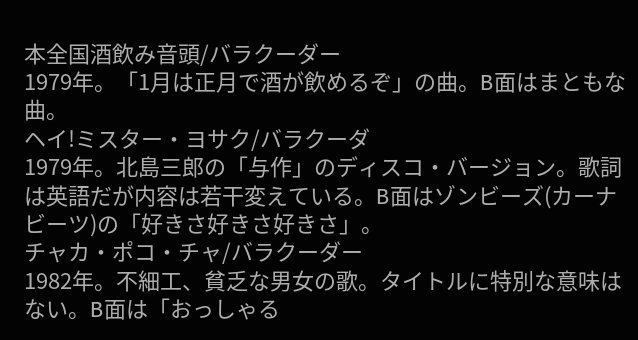本全国酒飲み音頭/バラクーダー
1979年。「1月は正月で酒が飲めるぞ」の曲。B面はまともな曲。
ヘイ!ミスター・ヨサク/バラクーダ
1979年。北島三郎の「与作」のディスコ・バージョン。歌詞は英語だが内容は若干変えている。B面はゾンビーズ(カーナビーツ)の「好きさ好きさ好きさ」。
チャカ・ポコ・チャ/バラクーダー
1982年。不細工、貧乏な男女の歌。タイトルに特別な意味はない。B面は「おっしゃる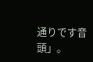通りです音頭」。